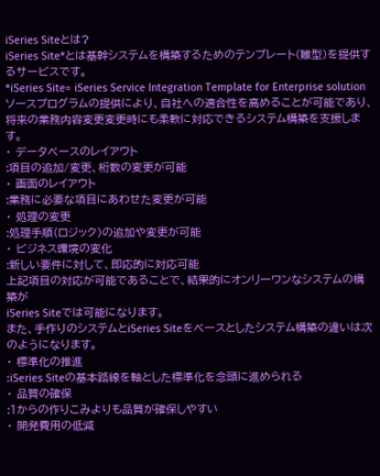iSeries Siteとは?
iSeries Site*とは基幹システムを構築するためのテンプレート(雛型)を提供するサービスです。
*iSeries Site= iSeries Service Integration Template for Enterprise solution
ソースプログラムの提供により、自社への適合性を高めることが可能であり、 将来の業務内容変更変更時にも柔軟に対応できるシステム構築を支援します。
・ データベースのレイアウト
:項目の追加/変更、桁数の変更が可能
・ 画面のレイアウト
:業務に必要な項目にあわせた変更が可能
・ 処理の変更
:処理手順(ロジック)の追加や変更が可能
・ ビジネス環境の変化
:新しい要件に対して、即応的に対応可能
上記項目の対応が可能であることで、結果的にオンリーワンなシステムの構築が
iSeries Siteでは可能になります。
また、手作りのシステムとiSeries Siteをベースとしたシステム構築の違いは次のようになります。
・ 標準化の推進
:iSeries Siteの基本路線を軸とした標準化を念頭に進められる
・ 品質の確保
:1からの作りこみよりも品質が確保しやすい
・ 開発費用の低減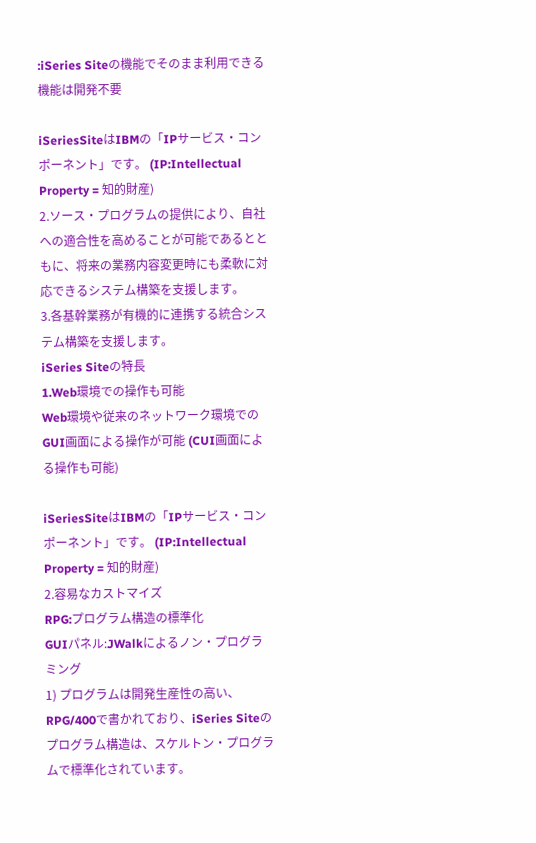:iSeries Siteの機能でそのまま利用できる機能は開発不要

iSeriesSiteはIBMの「IPサービス・コンポーネント」です。 (IP:Intellectual Property = 知的財産)
2.ソース・プログラムの提供により、自社への適合性を高めることが可能であるとともに、将来の業務内容変更時にも柔軟に対応できるシステム構築を支援します。
3.各基幹業務が有機的に連携する統合システム構築を支援します。
iSeries Siteの特長
1.Web環境での操作も可能
Web環境や従来のネットワーク環境でのGUI画面による操作が可能 (CUI画面による操作も可能)

iSeriesSiteはIBMの「IPサービス・コンポーネント」です。 (IP:Intellectual Property = 知的財産)
2.容易なカストマイズ
RPG:プログラム構造の標準化
GUIパネル:JWalkによるノン・プログラミング
1) プログラムは開発生産性の高い、RPG/400で書かれており、iSeries Siteのプログラム構造は、スケルトン・プログラムで標準化されています。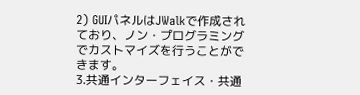2) GUIパネルはJWalkで作成されており、ノン・プログラミングでカストマイズを行うことができます。
3.共通インターフェイス・共通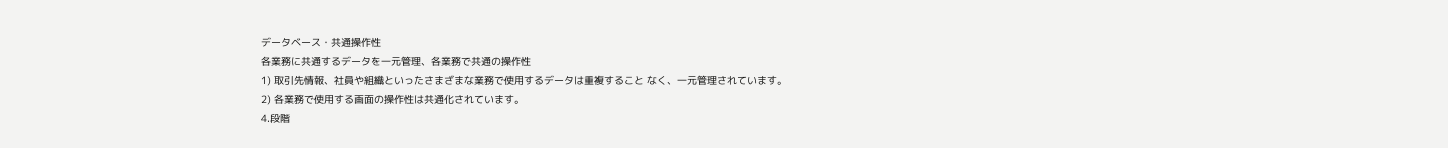データベース・共通操作性
各業務に共通するデータを一元管理、各業務で共通の操作性
1) 取引先情報、社員や組織といったさまざまな業務で使用するデータは重複すること なく、一元管理されています。
2) 各業務で使用する画面の操作性は共通化されています。
4.段階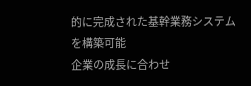的に完成された基幹業務システムを構築可能
企業の成長に合わせ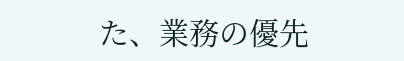た、業務の優先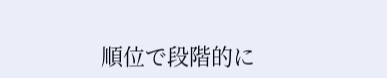順位で段階的に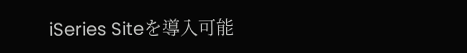iSeries Siteを導入可能